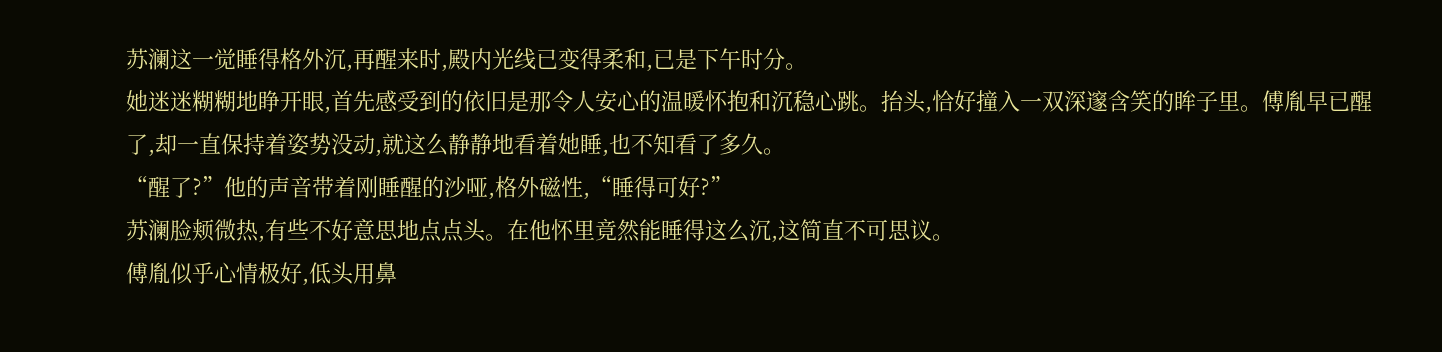苏澜这一觉睡得格外沉,再醒来时,殿内光线已变得柔和,已是下午时分。
她迷迷糊糊地睁开眼,首先感受到的依旧是那令人安心的温暖怀抱和沉稳心跳。抬头,恰好撞入一双深邃含笑的眸子里。傅胤早已醒了,却一直保持着姿势没动,就这么静静地看着她睡,也不知看了多久。
“醒了?”他的声音带着刚睡醒的沙哑,格外磁性,“睡得可好?”
苏澜脸颊微热,有些不好意思地点点头。在他怀里竟然能睡得这么沉,这简直不可思议。
傅胤似乎心情极好,低头用鼻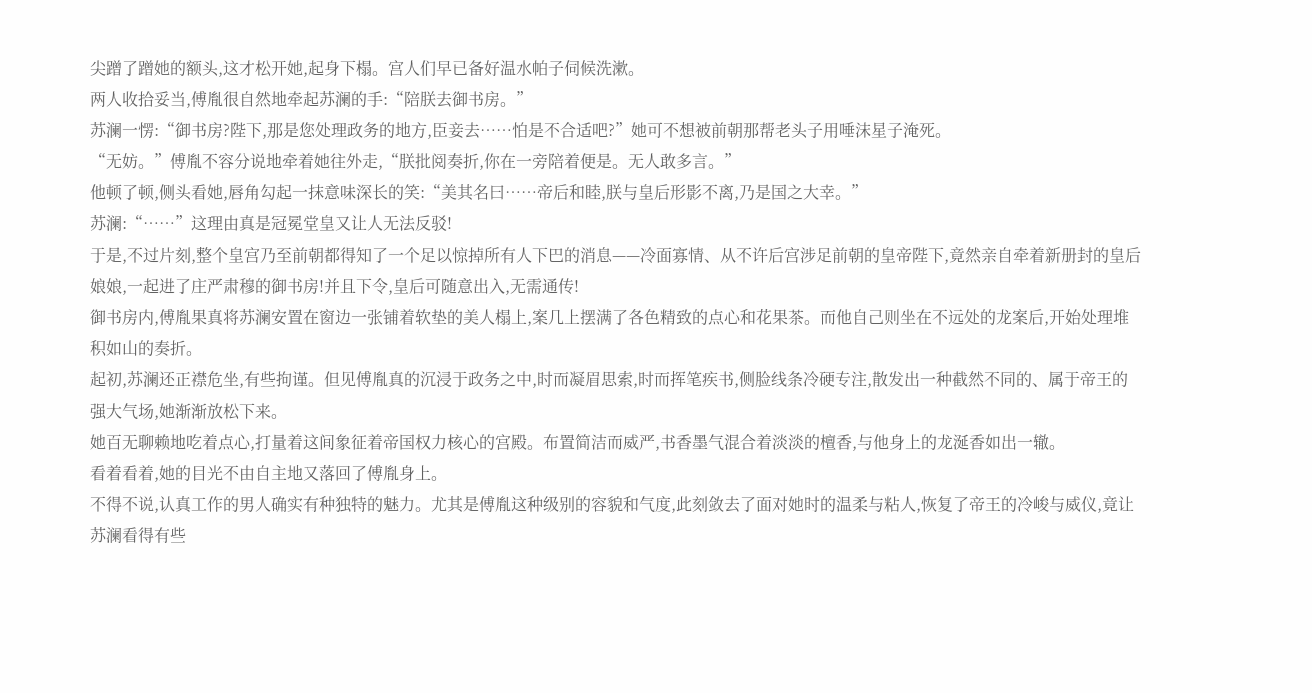尖蹭了蹭她的额头,这才松开她,起身下榻。宫人们早已备好温水帕子伺候洗漱。
两人收拾妥当,傅胤很自然地牵起苏澜的手:“陪朕去御书房。”
苏澜一愣:“御书房?陛下,那是您处理政务的地方,臣妾去……怕是不合适吧?”她可不想被前朝那帮老头子用唾沫星子淹死。
“无妨。”傅胤不容分说地牵着她往外走,“朕批阅奏折,你在一旁陪着便是。无人敢多言。”
他顿了顿,侧头看她,唇角勾起一抹意味深长的笑:“美其名曰……帝后和睦,朕与皇后形影不离,乃是国之大幸。”
苏澜:“……”这理由真是冠冕堂皇又让人无法反驳!
于是,不过片刻,整个皇宫乃至前朝都得知了一个足以惊掉所有人下巴的消息——冷面寡情、从不许后宫涉足前朝的皇帝陛下,竟然亲自牵着新册封的皇后娘娘,一起进了庄严肃穆的御书房!并且下令,皇后可随意出入,无需通传!
御书房内,傅胤果真将苏澜安置在窗边一张铺着软垫的美人榻上,案几上摆满了各色精致的点心和花果茶。而他自己则坐在不远处的龙案后,开始处理堆积如山的奏折。
起初,苏澜还正襟危坐,有些拘谨。但见傅胤真的沉浸于政务之中,时而凝眉思索,时而挥笔疾书,侧脸线条冷硬专注,散发出一种截然不同的、属于帝王的强大气场,她渐渐放松下来。
她百无聊赖地吃着点心,打量着这间象征着帝国权力核心的宫殿。布置简洁而威严,书香墨气混合着淡淡的檀香,与他身上的龙涎香如出一辙。
看着看着,她的目光不由自主地又落回了傅胤身上。
不得不说,认真工作的男人确实有种独特的魅力。尤其是傅胤这种级别的容貌和气度,此刻敛去了面对她时的温柔与粘人,恢复了帝王的冷峻与威仪,竟让苏澜看得有些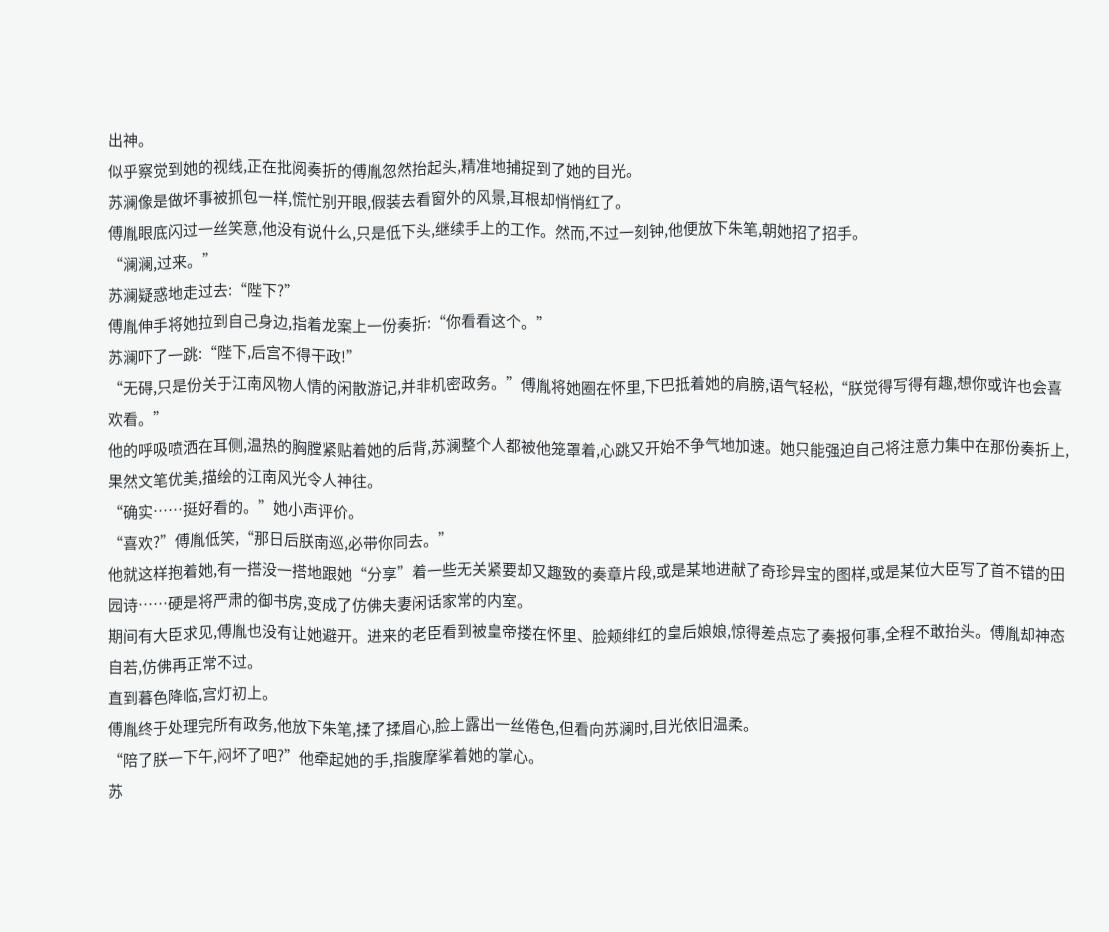出神。
似乎察觉到她的视线,正在批阅奏折的傅胤忽然抬起头,精准地捕捉到了她的目光。
苏澜像是做坏事被抓包一样,慌忙别开眼,假装去看窗外的风景,耳根却悄悄红了。
傅胤眼底闪过一丝笑意,他没有说什么,只是低下头,继续手上的工作。然而,不过一刻钟,他便放下朱笔,朝她招了招手。
“澜澜,过来。”
苏澜疑惑地走过去:“陛下?”
傅胤伸手将她拉到自己身边,指着龙案上一份奏折:“你看看这个。”
苏澜吓了一跳:“陛下,后宫不得干政!”
“无碍,只是份关于江南风物人情的闲散游记,并非机密政务。”傅胤将她圈在怀里,下巴抵着她的肩膀,语气轻松,“朕觉得写得有趣,想你或许也会喜欢看。”
他的呼吸喷洒在耳侧,温热的胸膛紧贴着她的后背,苏澜整个人都被他笼罩着,心跳又开始不争气地加速。她只能强迫自己将注意力集中在那份奏折上,果然文笔优美,描绘的江南风光令人神往。
“确实……挺好看的。”她小声评价。
“喜欢?”傅胤低笑,“那日后朕南巡,必带你同去。”
他就这样抱着她,有一搭没一搭地跟她“分享”着一些无关紧要却又趣致的奏章片段,或是某地进献了奇珍异宝的图样,或是某位大臣写了首不错的田园诗……硬是将严肃的御书房,变成了仿佛夫妻闲话家常的内室。
期间有大臣求见,傅胤也没有让她避开。进来的老臣看到被皇帝搂在怀里、脸颊绯红的皇后娘娘,惊得差点忘了奏报何事,全程不敢抬头。傅胤却神态自若,仿佛再正常不过。
直到暮色降临,宫灯初上。
傅胤终于处理完所有政务,他放下朱笔,揉了揉眉心,脸上露出一丝倦色,但看向苏澜时,目光依旧温柔。
“陪了朕一下午,闷坏了吧?”他牵起她的手,指腹摩挲着她的掌心。
苏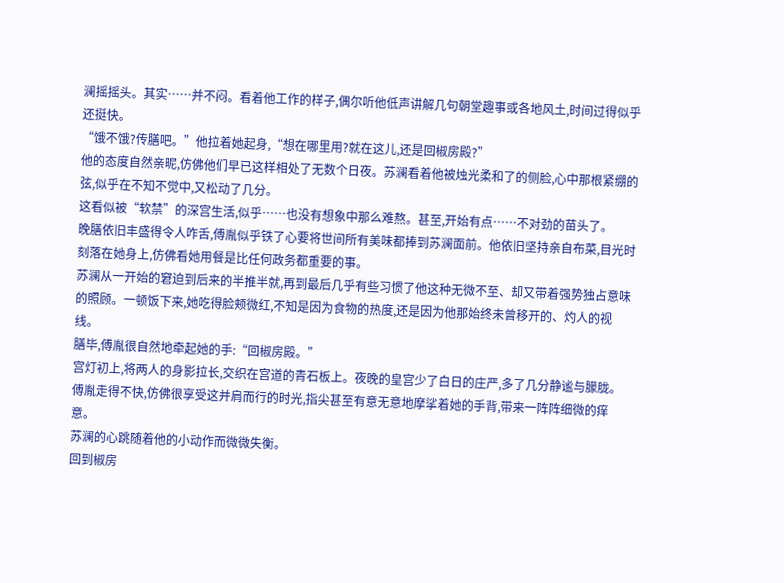澜摇摇头。其实……并不闷。看着他工作的样子,偶尔听他低声讲解几句朝堂趣事或各地风土,时间过得似乎还挺快。
“饿不饿?传膳吧。”他拉着她起身,“想在哪里用?就在这儿,还是回椒房殿?”
他的态度自然亲昵,仿佛他们早已这样相处了无数个日夜。苏澜看着他被烛光柔和了的侧脸,心中那根紧绷的弦,似乎在不知不觉中,又松动了几分。
这看似被“软禁”的深宫生活,似乎……也没有想象中那么难熬。甚至,开始有点……不对劲的苗头了。
晚膳依旧丰盛得令人咋舌,傅胤似乎铁了心要将世间所有美味都捧到苏澜面前。他依旧坚持亲自布菜,目光时刻落在她身上,仿佛看她用餐是比任何政务都重要的事。
苏澜从一开始的窘迫到后来的半推半就,再到最后几乎有些习惯了他这种无微不至、却又带着强势独占意味的照顾。一顿饭下来,她吃得脸颊微红,不知是因为食物的热度,还是因为他那始终未曾移开的、灼人的视线。
膳毕,傅胤很自然地牵起她的手:“回椒房殿。”
宫灯初上,将两人的身影拉长,交织在宫道的青石板上。夜晚的皇宫少了白日的庄严,多了几分静谧与朦胧。傅胤走得不快,仿佛很享受这并肩而行的时光,指尖甚至有意无意地摩挲着她的手背,带来一阵阵细微的痒意。
苏澜的心跳随着他的小动作而微微失衡。
回到椒房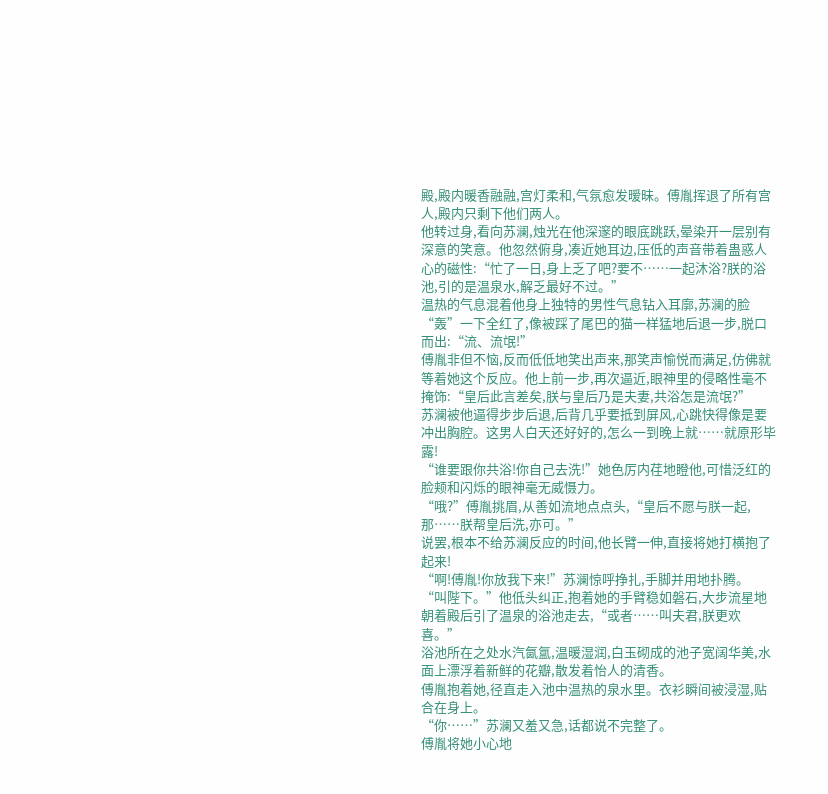殿,殿内暖香融融,宫灯柔和,气氛愈发暧昧。傅胤挥退了所有宫人,殿内只剩下他们两人。
他转过身,看向苏澜,烛光在他深邃的眼底跳跃,晕染开一层别有深意的笑意。他忽然俯身,凑近她耳边,压低的声音带着蛊惑人心的磁性:“忙了一日,身上乏了吧?要不……一起沐浴?朕的浴池,引的是温泉水,解乏最好不过。”
温热的气息混着他身上独特的男性气息钻入耳廓,苏澜的脸“轰”一下全红了,像被踩了尾巴的猫一样猛地后退一步,脱口而出:“流、流氓!”
傅胤非但不恼,反而低低地笑出声来,那笑声愉悦而满足,仿佛就等着她这个反应。他上前一步,再次逼近,眼神里的侵略性毫不掩饰:“皇后此言差矣,朕与皇后乃是夫妻,共浴怎是流氓?”
苏澜被他逼得步步后退,后背几乎要抵到屏风,心跳快得像是要冲出胸腔。这男人白天还好好的,怎么一到晚上就……就原形毕露!
“谁要跟你共浴!你自己去洗!”她色厉内荏地瞪他,可惜泛红的脸颊和闪烁的眼神毫无威慑力。
“哦?”傅胤挑眉,从善如流地点点头,“皇后不愿与朕一起,那……朕帮皇后洗,亦可。”
说罢,根本不给苏澜反应的时间,他长臂一伸,直接将她打横抱了起来!
“啊!傅胤!你放我下来!”苏澜惊呼挣扎,手脚并用地扑腾。
“叫陛下。”他低头纠正,抱着她的手臂稳如磐石,大步流星地朝着殿后引了温泉的浴池走去,“或者……叫夫君,朕更欢喜。”
浴池所在之处水汽氤氲,温暖湿润,白玉砌成的池子宽阔华美,水面上漂浮着新鲜的花瓣,散发着怡人的清香。
傅胤抱着她,径直走入池中温热的泉水里。衣衫瞬间被浸湿,贴合在身上。
“你……”苏澜又羞又急,话都说不完整了。
傅胤将她小心地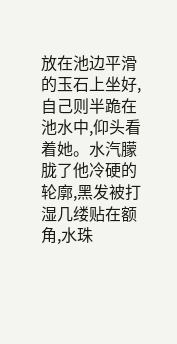放在池边平滑的玉石上坐好,自己则半跪在池水中,仰头看着她。水汽朦胧了他冷硬的轮廓,黑发被打湿几缕贴在额角,水珠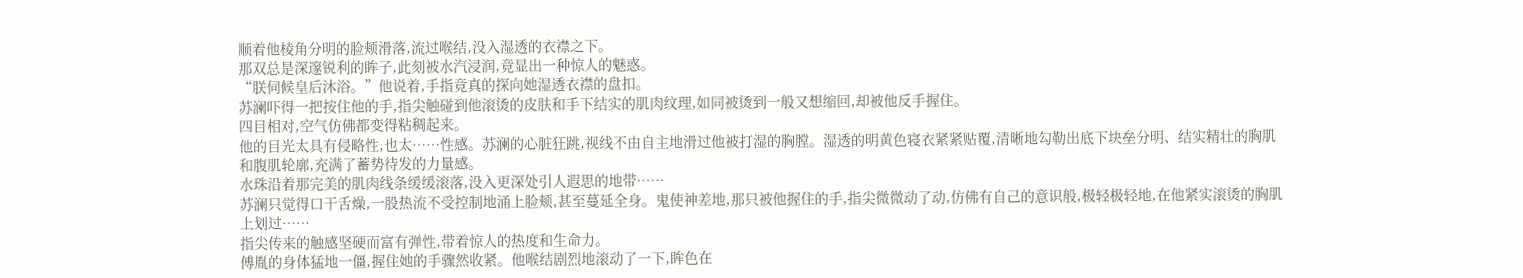顺着他棱角分明的脸颊滑落,流过喉结,没入湿透的衣襟之下。
那双总是深邃锐利的眸子,此刻被水汽浸润,竟显出一种惊人的魅惑。
“朕伺候皇后沐浴。”他说着,手指竟真的探向她湿透衣襟的盘扣。
苏澜吓得一把按住他的手,指尖触碰到他滚烫的皮肤和手下结实的肌肉纹理,如同被烫到一般又想缩回,却被他反手握住。
四目相对,空气仿佛都变得粘稠起来。
他的目光太具有侵略性,也太……性感。苏澜的心脏狂跳,视线不由自主地滑过他被打湿的胸膛。湿透的明黄色寝衣紧紧贴覆,清晰地勾勒出底下块垒分明、结实精壮的胸肌和腹肌轮廓,充满了蓄势待发的力量感。
水珠沿着那完美的肌肉线条缓缓滚落,没入更深处引人遐思的地带……
苏澜只觉得口干舌燥,一股热流不受控制地涌上脸颊,甚至蔓延全身。鬼使神差地,那只被他握住的手,指尖微微动了动,仿佛有自己的意识般,极轻极轻地,在他紧实滚烫的胸肌上划过……
指尖传来的触感坚硬而富有弹性,带着惊人的热度和生命力。
傅胤的身体猛地一僵,握住她的手骤然收紧。他喉结剧烈地滚动了一下,眸色在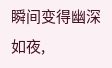瞬间变得幽深如夜,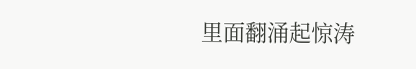里面翻涌起惊涛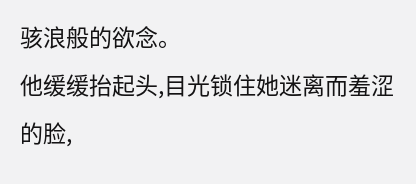骇浪般的欲念。
他缓缓抬起头,目光锁住她迷离而羞涩的脸,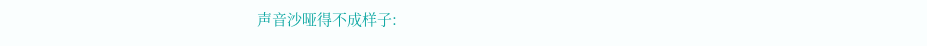声音沙哑得不成样子: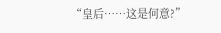“皇后……这是何意?”